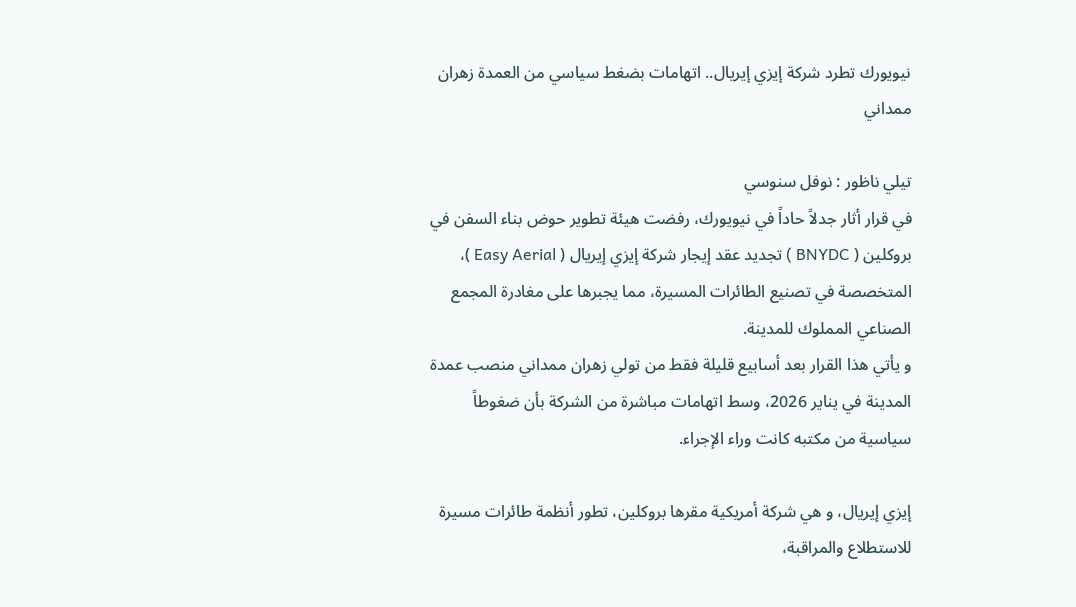نيويورك تطرد شركة إيزي إيريال.. اتهامات بضغط سياسي من العمدة زهران ممداني

تيلي ناظور : نوفل سنوسي
في قرار أثار جدلاً حاداً في نيويورك، رفضت هيئة تطوير حوض بناء السفن في بروكلين ( BNYDC ) تجديد عقد إيجار شركة إيزي إيريال ( Easy Aerial )، المتخصصة في تصنيع الطائرات المسيرة، مما يجبرها على مغادرة المجمع الصناعي المملوك للمدينة.
و يأتي هذا القرار بعد أسابيع قليلة فقط من تولي زهران ممداني منصب عمدة المدينة في يناير 2026، وسط اتهامات مباشرة من الشركة بأن ضغوطاً سياسية من مكتبه كانت وراء الإجراء.

إيزي إيريال، و هي شركة أمريكية مقرها بروكلين، تطور أنظمة طائرات مسيرة للاستطلاع والمراقبة،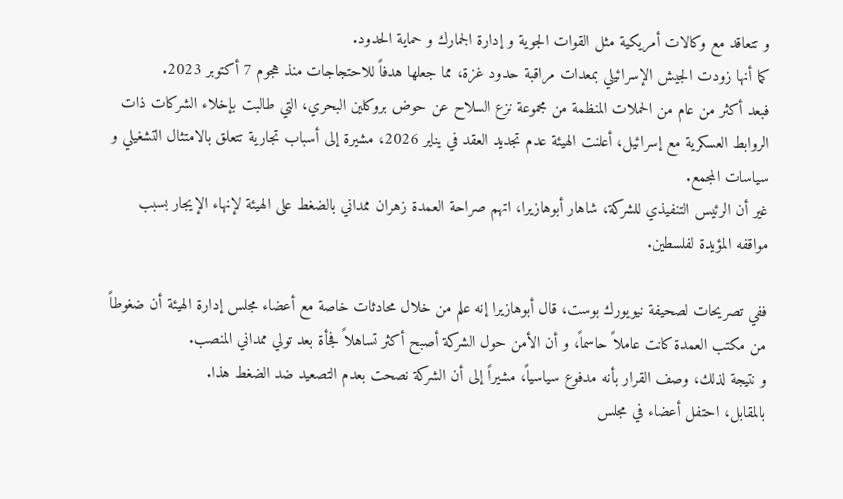و تتعاقد مع وكالات أمريكية مثل القوات الجوية و إدارة الجمارك و حماية الحدود.
كما أنها زودت الجيش الإسرائيلي بمعدات مراقبة حدود غزة، مما جعلها هدفاً للاحتجاجات منذ هجوم 7 أكتوبر 2023.
فبعد أكثر من عام من الحملات المنظمة من مجموعة نزع السلاح عن حوض بروكلين البحري، التي طالبت بإخلاء الشركات ذات الروابط العسكرية مع إسرائيل، أعلنت الهيئة عدم تجديد العقد في يناير 2026، مشيرة إلى أسباب تجارية تتعلق بالامتثال التشغيلي و سياسات المجمع.
غير أن الرئيس التنفيذي للشركة، شاهار أبوهازيرا، اتهم صراحة العمدة زهران ممداني بالضغط على الهيئة لإنهاء الإيجار بسبب مواقفه المؤيدة لفلسطين.

ففي تصريحات لصحيفة نيويورك بوست، قال أبوهازيرا إنه علم من خلال محادثات خاصة مع أعضاء مجلس إدارة الهيئة أن ضغوطاً من مكتب العمدة كانت عاملاً حاسماً، و أن الأمن حول الشركة أصبح أكثر تساهلاً فجأة بعد تولي ممداني المنصب.
و نتيجة لذلك، وصف القرار بأنه مدفوع سياسياً، مشيراً إلى أن الشركة نصحت بعدم التصعيد ضد الضغط هذا.
بالمقابل، احتفل أعضاء في مجلس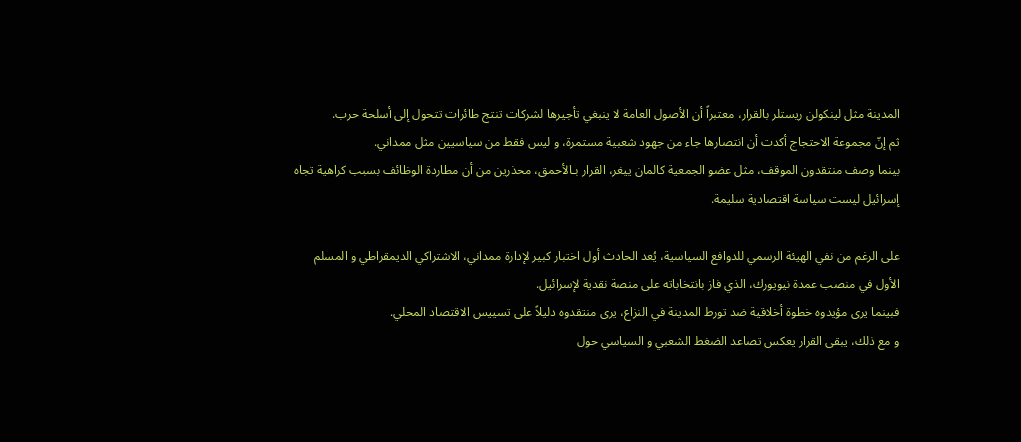المدينة مثل لينكولن ريستلر بالقرار، معتبراً أن الأصول العامة لا ينبغي تأجيرها لشركات تنتج طائرات تتحول إلى أسلحة حرب.
ثم إنّ مجموعة الاحتجاج أكدت أن انتصارها جاء من جهود شعبية مستمرة، و ليس فقط من سياسيين مثل ممداني.
بينما وصف منتقدون الموقف، مثل عضو الجمعية كالمان ييغر، القرار بـالأحمق، محذرين من أن مطاردة الوظائف بسبب كراهية تجاه إسرائيل ليست سياسة اقتصادية سليمة.

على الرغم من نفي الهيئة الرسمي للدوافع السياسية، يُعد الحادث أول اختبار كبير لإدارة ممداني، الاشتراكي الديمقراطي و المسلم الأول في منصب عمدة نيويورك، الذي فاز بانتخاباته على منصة نقدية لإسرائيل.
فبينما يرى مؤيدوه خطوة أخلاقية ضد تورط المدينة في النزاع، يرى منتقدوه دليلاً على تسييس الاقتصاد المحلي.
و مع ذلك، يبقى القرار يعكس تصاعد الضغط الشعبي و السياسي حول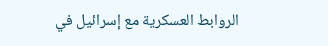الروابط العسكرية مع إسرائيل في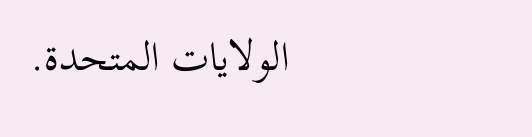الولايات المتحدة.